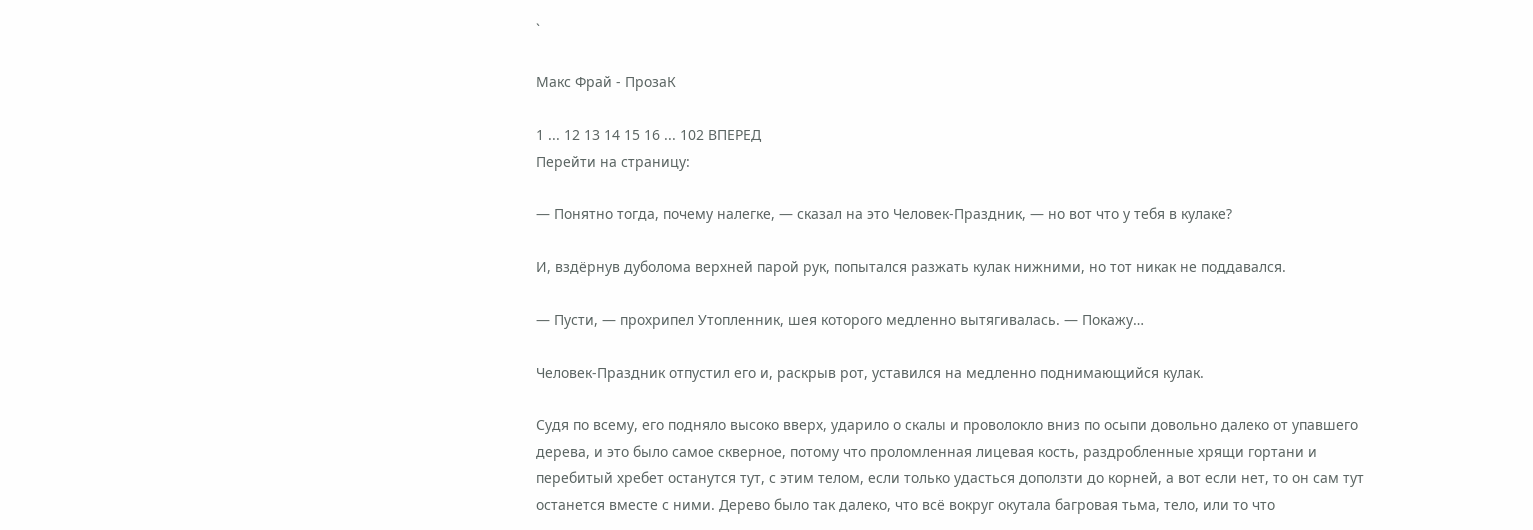`

Макс Фрай - ПрозаК

1 ... 12 13 14 15 16 ... 102 ВПЕРЕД
Перейти на страницу:

— Понятно тогда, почему налегке, — сказал на это Человек-Праздник, — но вот что у тебя в кулаке?

И, вздёрнув дуболома верхней парой рук, попытался разжать кулак нижними, но тот никак не поддавался.

— Пусти, — прохрипел Утопленник, шея которого медленно вытягивалась. — Покажу…

Человек-Праздник отпустил его и, раскрыв рот, уставился на медленно поднимающийся кулак.

Судя по всему, его подняло высоко вверх, ударило о скалы и проволокло вниз по осыпи довольно далеко от упавшего дерева, и это было самое скверное, потому что проломленная лицевая кость, раздробленные хрящи гортани и перебитый хребет останутся тут, с этим телом, если только удасться доползти до корней, а вот если нет, то он сам тут останется вместе с ними. Дерево было так далеко, что всё вокруг окутала багровая тьма, тело, или то что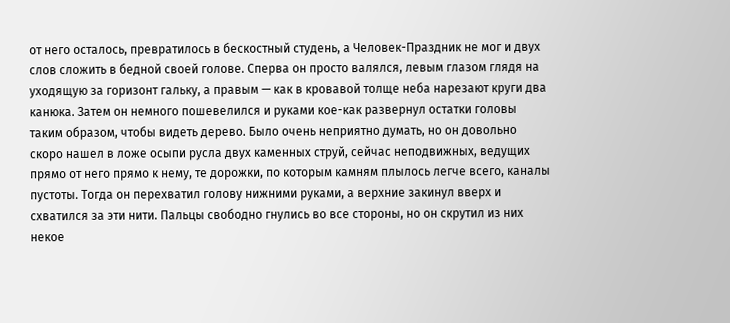от него осталось, превратилось в бескостный студень, а Человек-Праздник не мог и двух слов сложить в бедной своей голове. Сперва он просто валялся, левым глазом глядя на уходящую за горизонт гальку, а правым — как в кровавой толще неба нарезают круги два канюка. Затем он немного пошевелился и руками кое-как развернул остатки головы таким образом, чтобы видеть дерево. Было очень неприятно думать, но он довольно скоро нашел в ложе осыпи русла двух каменных струй, сейчас неподвижных, ведущих прямо от него прямо к нему, те дорожки, по которым камням плылось легче всего, каналы пустоты. Тогда он перехватил голову нижними руками, а верхние закинул вверх и схватился за эти нити. Пальцы свободно гнулись во все стороны, но он скрутил из них некое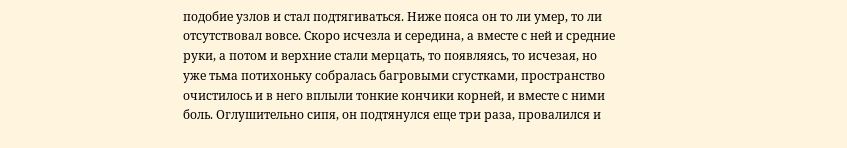подобие узлов и стал подтягиваться. Ниже пояса он то ли умер, то ли отсутствовал вовсе. Скоро исчезла и середина, а вместе с ней и средние руки, а потом и верхние стали мерцать, то появляясь, то исчезая, но уже тьма потихоньку собралась багровыми сгустками, пространство очистилось и в него вплыли тонкие кончики корней, и вместе с ними боль. Оглушительно сипя, он подтянулся еще три раза, провалился и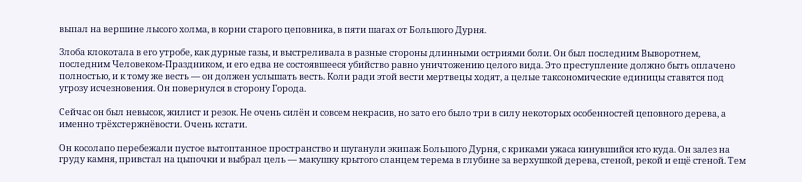выпал на вершине лысого холма, в корни старого цеповника, в пяти шагах от Большого Дурня.

Злоба клокотала в его утробе, как дурные газы, и выстреливала в разные стороны длинными остриями боли. Он был последним Выворотнем, последним Человеком-Праздником, и его едва не состоявшееся убийство равно уничтожению целого вида. Это преступление должно быть оплачено полностью, и к тому же весть — он должен услышать весть. Коли ради этой вести мертвецы ходят, а целые таксономические единицы ставятся под угрозу исчезновения. Он повернулся в сторону Города.

Сейчас он был невысок, жилист и резок. Не очень силён и совсем некрасив, но зато его было три в силу некоторых особенностей цеповного дерева, а именно трёхстержнёвости. Очень кстати.

Он косолапо перебежали пустое вытоптанное пространство и шуганули экипаж Большого Дурня, с криками ужаса кинувшийся кто куда. Он залез на груду камня, привстал на цыпочки и выбрал цель — макушку крытого сланцем терема в глубине за верхушкой дерева, стеной, рекой и ещё стеной. Тем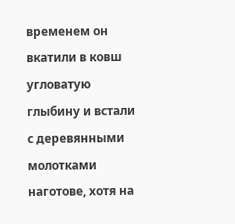временем он вкатили в ковш угловатую глыбину и встали с деревянными молотками наготове, хотя на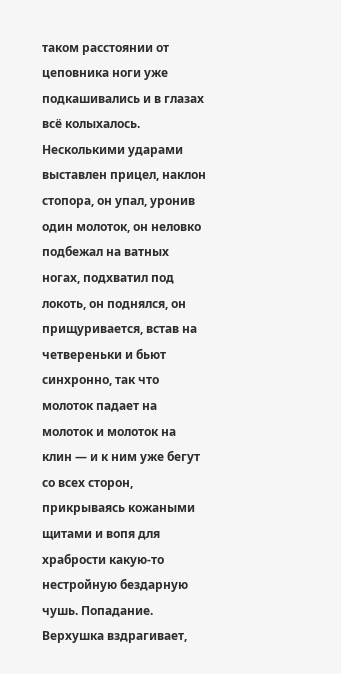таком расстоянии от цеповника ноги уже подкашивались и в глазах всё колыхалось. Несколькими ударами выставлен прицел, наклон стопора, он упал, уронив один молоток, он неловко подбежал на ватных ногах, подхватил под локоть, он поднялся, он прищуривается, встав на четвереньки и бьют синхронно, так что молоток падает на молоток и молоток на клин — и к ним уже бегут со всех сторон, прикрываясь кожаными щитами и вопя для храбрости какую-то нестройную бездарную чушь. Попадание. Верхушка вздрагивает,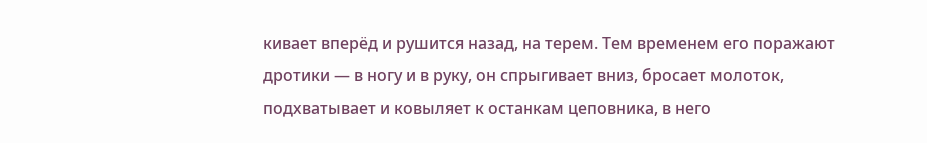кивает вперёд и рушится назад, на терем. Тем временем его поражают дротики — в ногу и в руку, он спрыгивает вниз, бросает молоток, подхватывает и ковыляет к останкам цеповника, в него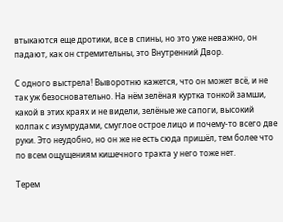втыкаются еще дротики, все в спины, но это уже неважно, он падают, как он стремительны, это Внутренний Двор.

С одного выстрела! Выворотню кажется, что он может всё, и не так уж безосновательно. На нём зелёная куртка тонкой замши, какой в этих краях и не видели, зелёные же сапоги, высокий колпак с изумрудами, смуглое острое лицо и почему-то всего две руки. Это неудобно, но он же не есть сюда пришёл, тем более что по всем ощущениям кишечного тракта у него тоже нет.

Терем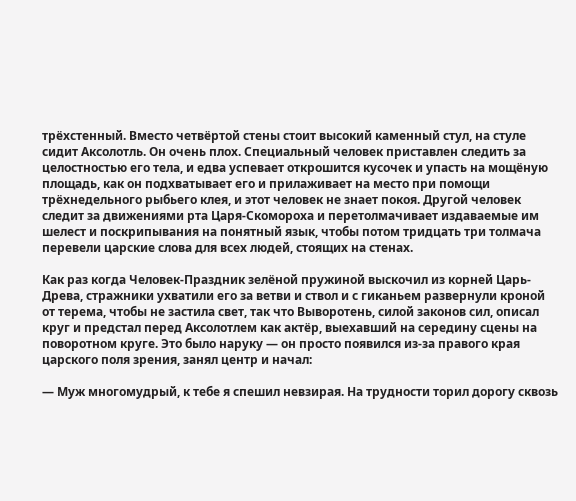трёхстенный. Вместо четвёртой стены стоит высокий каменный стул, на стуле сидит Аксолотль. Он очень плох. Специальный человек приставлен следить за целостностью его тела, и едва успевает открошится кусочек и упасть на мощёную площадь, как он подхватывает его и прилаживает на место при помощи трёхнедельного рыбьего клея, и этот человек не знает покоя. Другой человек следит за движениями рта Царя-Скомороха и перетолмачивает издаваемые им шелест и поскрипывания на понятный язык, чтобы потом тридцать три толмача перевели царские слова для всех людей, стоящих на стенах.

Как раз когда Человек-Праздник зелёной пружиной выскочил из корней Царь-Древа, стражники ухватили его за ветви и ствол и с гиканьем развернули кроной от терема, чтобы не застила свет, так что Выворотень, силой законов сил, описал круг и предстал перед Аксолотлем как актёр, выехавший на середину сцены на поворотном круге. Это было наруку — он просто появился из-за правого края царского поля зрения, занял центр и начал:

— Муж многомудрый, к тебе я спешил невзирая. На трудности торил дорогу сквозь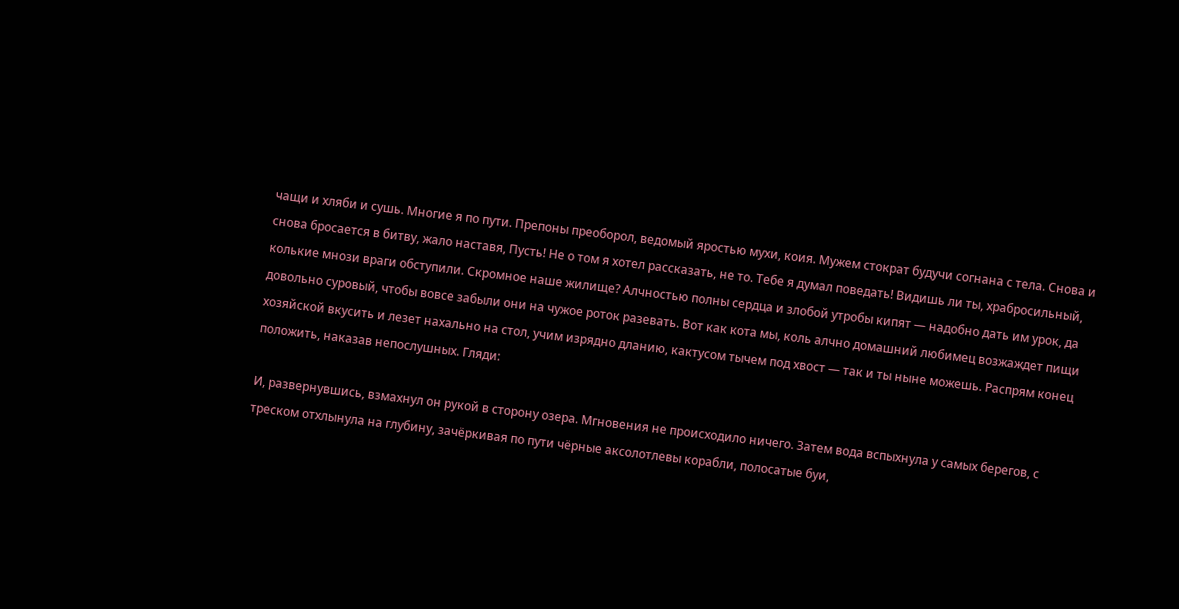чащи и хляби и сушь. Многие я по пути. Препоны преоборол, ведомый яростью мухи, коия. Мужем стократ будучи согнана с тела. Снова и снова бросается в битву, жало наставя, Пусть! Не о том я хотел рассказать, не то. Тебе я думал поведать! Видишь ли ты, храбросильный, колькие мнози враги обступили. Скромное наше жилище? Алчностью полны сердца и злобой утробы кипят — надобно дать им урок, да довольно суровый, чтобы вовсе забыли они на чужое роток разевать. Вот как кота мы, коль алчно домашний любимец возжаждет пищи хозяйской вкусить и лезет нахально на стол, учим изрядно дланию, кактусом тычем под хвост — так и ты ныне можешь. Распрям конец положить, наказав непослушных. Гляди:

И, развернувшись, взмахнул он рукой в сторону озера. Мгновения не происходило ничего. Затем вода вспыхнула у самых берегов, с треском отхлынула на глубину, зачёркивая по пути чёрные аксолотлевы корабли, полосатые буи,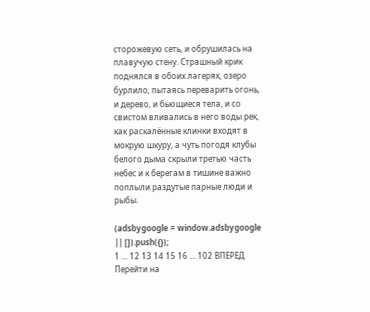сторожевую сеть, и обрушилась на плавучую стену. Страшный крик поднялся в обоих лагерях, озеро бурлило, пытаясь переварить огонь, и дерево, и бьющиеся тела, и со свистом вливались в него воды рек, как раскалённые клинки входят в мокрую шкуру, а чуть погодя клубы белого дыма скрыли третью часть небес и к берегам в тишине важно поплыли раздутые парные люди и рыбы.

(adsbygoogle = window.adsbygoogle || []).push({});
1 ... 12 13 14 15 16 ... 102 ВПЕРЕД
Перейти на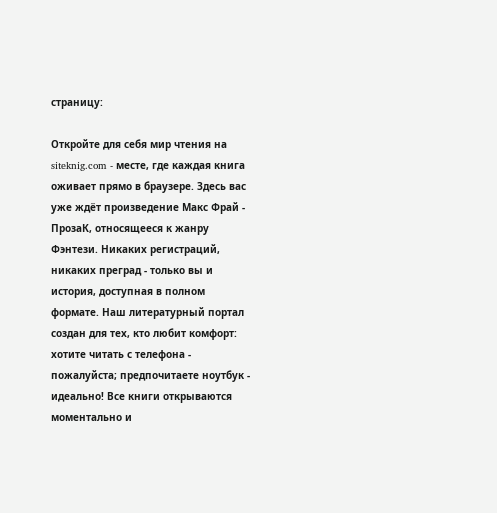страницу:

Откройте для себя мир чтения на siteknig.com - месте, где каждая книга оживает прямо в браузере. Здесь вас уже ждёт произведение Макс Фрай - ПрозаК, относящееся к жанру Фэнтези. Никаких регистраций, никаких преград - только вы и история, доступная в полном формате. Наш литературный портал создан для тех, кто любит комфорт: хотите читать с телефона - пожалуйста; предпочитаете ноутбук - идеально! Все книги открываются моментально и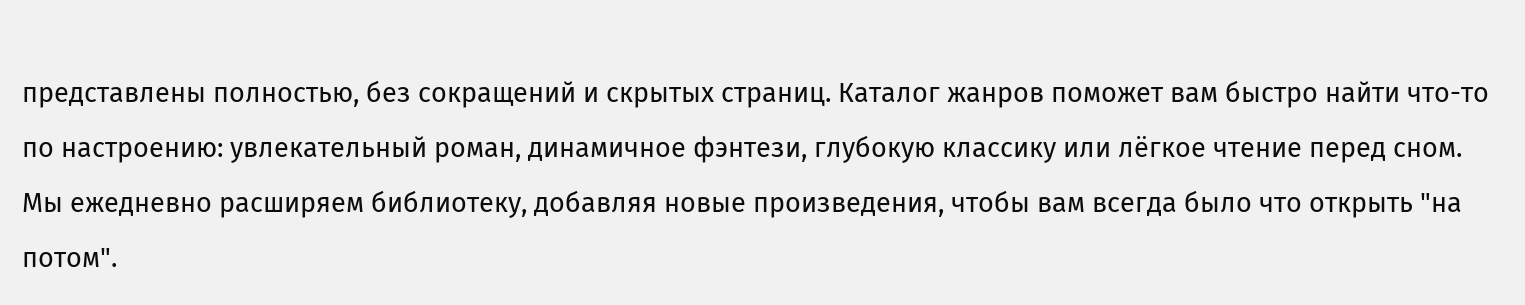представлены полностью, без сокращений и скрытых страниц. Каталог жанров поможет вам быстро найти что-то по настроению: увлекательный роман, динамичное фэнтези, глубокую классику или лёгкое чтение перед сном. Мы ежедневно расширяем библиотеку, добавляя новые произведения, чтобы вам всегда было что открыть "на потом".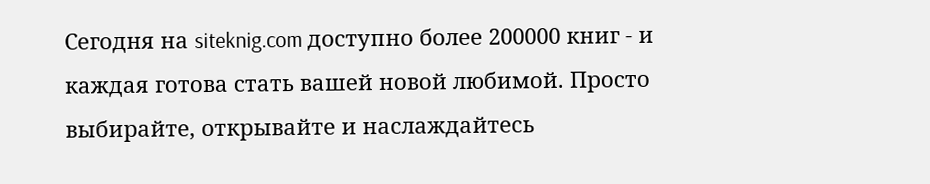Сегодня на siteknig.com доступно более 200000 книг - и каждая готова стать вашей новой любимой. Просто выбирайте, открывайте и наслаждайтесь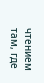чтением там, где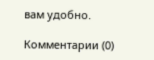вам удобно.

Комментарии (0)